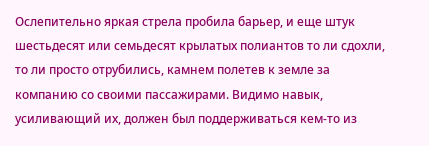Ослепительно яркая стрела пробила барьер, и еще штук шестьдесят или семьдесят крылатых полиантов то ли сдохли, то ли просто отрубились, камнем полетев к земле за компанию со своими пассажирами. Видимо навык, усиливающий их, должен был поддерживаться кем-то из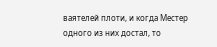ваятелей плоти, и когда Местер одного из них достал, то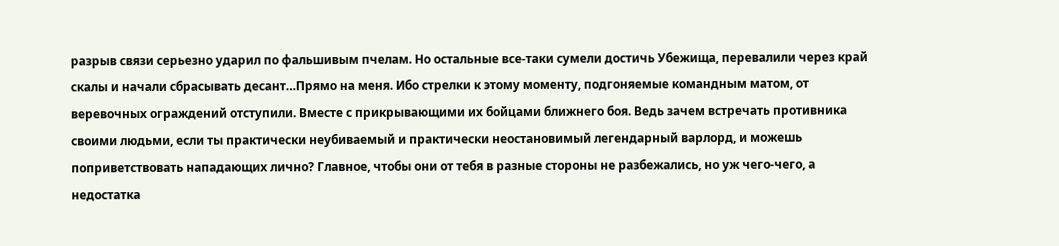разрыв связи серьезно ударил по фальшивым пчелам. Но остальные все-таки сумели достичь Убежища, перевалили через край скалы и начали сбрасывать десант…Прямо на меня. Ибо стрелки к этому моменту, подгоняемые командным матом, от веревочных ограждений отступили. Вместе с прикрывающими их бойцами ближнего боя. Ведь зачем встречать противника своими людьми, если ты практически неубиваемый и практически неостановимый легендарный варлорд, и можешь поприветствовать нападающих лично? Главное, чтобы они от тебя в разные стороны не разбежались, но уж чего-чего, а недостатка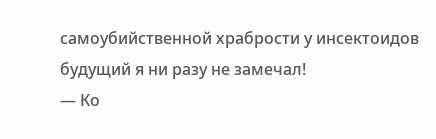самоубийственной храбрости у инсектоидов будущий я ни разу не замечал!
— Ко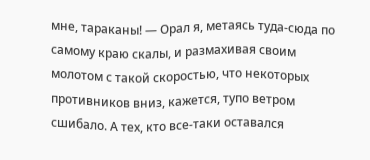мне, тараканы! — Орал я, метаясь туда-сюда по самому краю скалы, и размахивая своим молотом с такой скоростью, что некоторых противников вниз, кажется, тупо ветром сшибало. А тех, кто все-таки оставался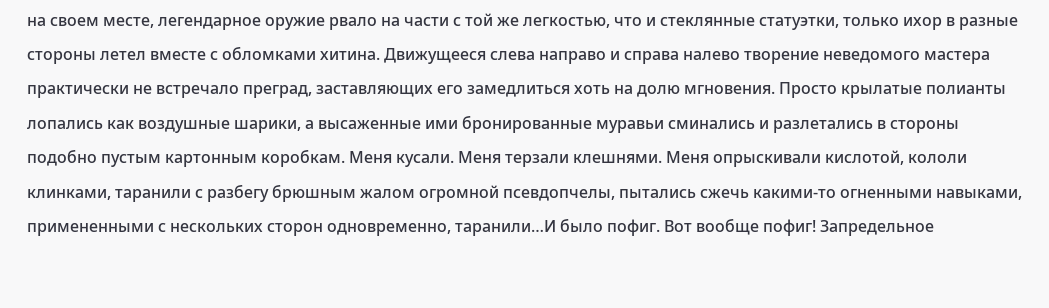на своем месте, легендарное оружие рвало на части с той же легкостью, что и стеклянные статуэтки, только ихор в разные стороны летел вместе с обломками хитина. Движущееся слева направо и справа налево творение неведомого мастера практически не встречало преград, заставляющих его замедлиться хоть на долю мгновения. Просто крылатые полианты лопались как воздушные шарики, а высаженные ими бронированные муравьи сминались и разлетались в стороны подобно пустым картонным коробкам. Меня кусали. Меня терзали клешнями. Меня опрыскивали кислотой, кололи клинками, таранили с разбегу брюшным жалом огромной псевдопчелы, пытались сжечь какими-то огненными навыками, примененными с нескольких сторон одновременно, таранили…И было пофиг. Вот вообще пофиг! Запредельное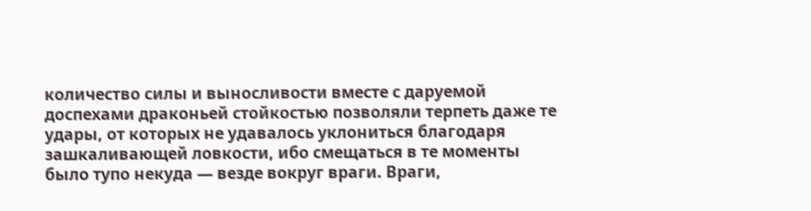количество силы и выносливости вместе с даруемой доспехами драконьей стойкостью позволяли терпеть даже те удары, от которых не удавалось уклониться благодаря зашкаливающей ловкости, ибо смещаться в те моменты было тупо некуда — везде вокруг враги. Враги,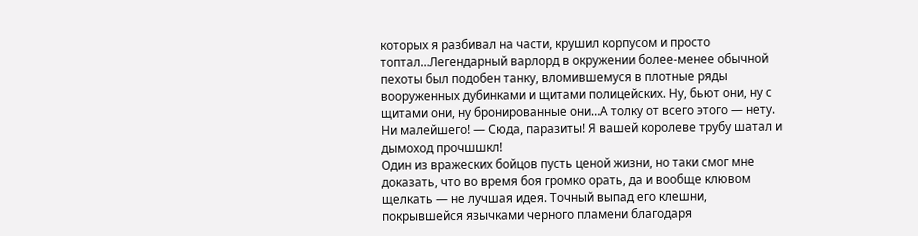которых я разбивал на части, крушил корпусом и просто топтал…Легендарный варлорд в окружении более-менее обычной пехоты был подобен танку, вломившемуся в плотные ряды вооруженных дубинками и щитами полицейских. Ну, бьют они, ну с щитами они, ну бронированные они…А толку от всего этого — нету. Ни малейшего! — Сюда, паразиты! Я вашей королеве трубу шатал и дымоход прочшшкл!
Один из вражеских бойцов пусть ценой жизни, но таки смог мне доказать, что во время боя громко орать, да и вообще клювом щелкать — не лучшая идея. Точный выпад его клешни, покрывшейся язычками черного пламени благодаря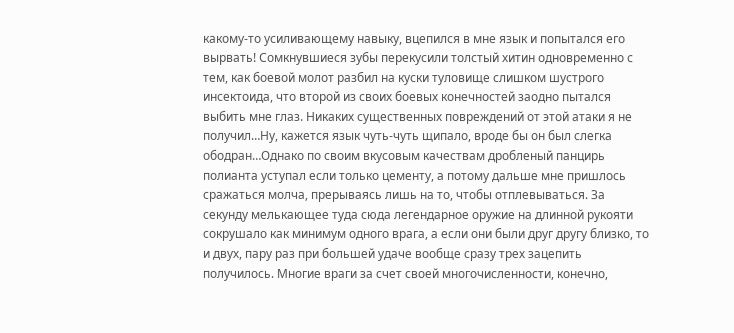какому-то усиливающему навыку, вцепился в мне язык и попытался его вырвать! Сомкнувшиеся зубы перекусили толстый хитин одновременно с тем, как боевой молот разбил на куски туловище слишком шустрого инсектоида, что второй из своих боевых конечностей заодно пытался выбить мне глаз. Никаких существенных повреждений от этой атаки я не получил…Ну, кажется язык чуть-чуть щипало, вроде бы он был слегка ободран…Однако по своим вкусовым качествам дробленый панцирь полианта уступал если только цементу, а потому дальше мне пришлось сражаться молча, прерываясь лишь на то, чтобы отплевываться. За секунду мелькающее туда сюда легендарное оружие на длинной рукояти сокрушало как минимум одного врага, а если они были друг другу близко, то и двух, пару раз при большей удаче вообще сразу трех зацепить получилось. Многие враги за счет своей многочисленности, конечно,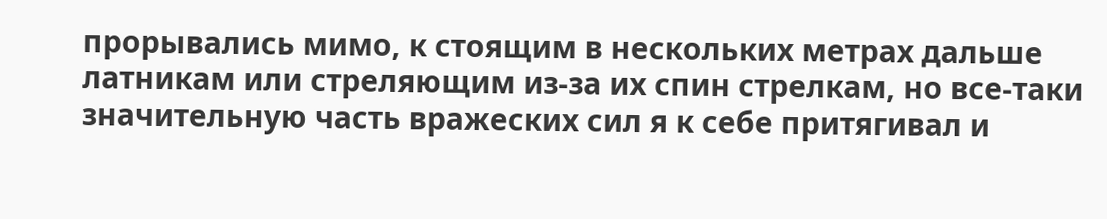прорывались мимо, к стоящим в нескольких метрах дальше латникам или стреляющим из-за их спин стрелкам, но все-таки значительную часть вражеских сил я к себе притягивал и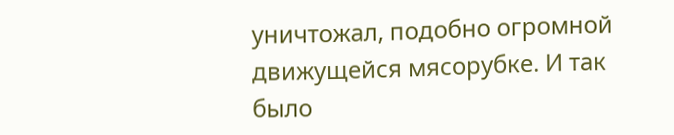уничтожал, подобно огромной движущейся мясорубке. И так было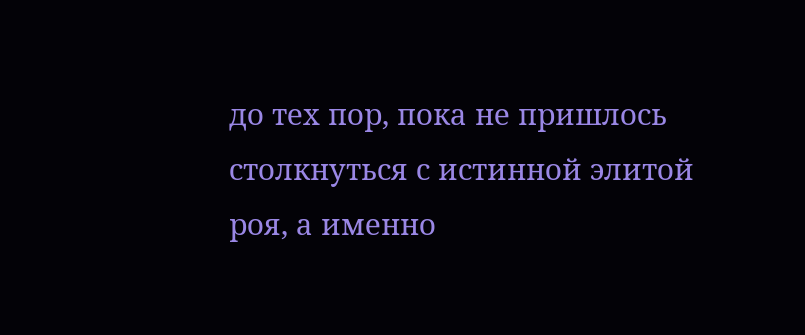до тех пор, пока не пришлось столкнуться с истинной элитой роя, а именно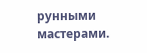рунными мастерами.